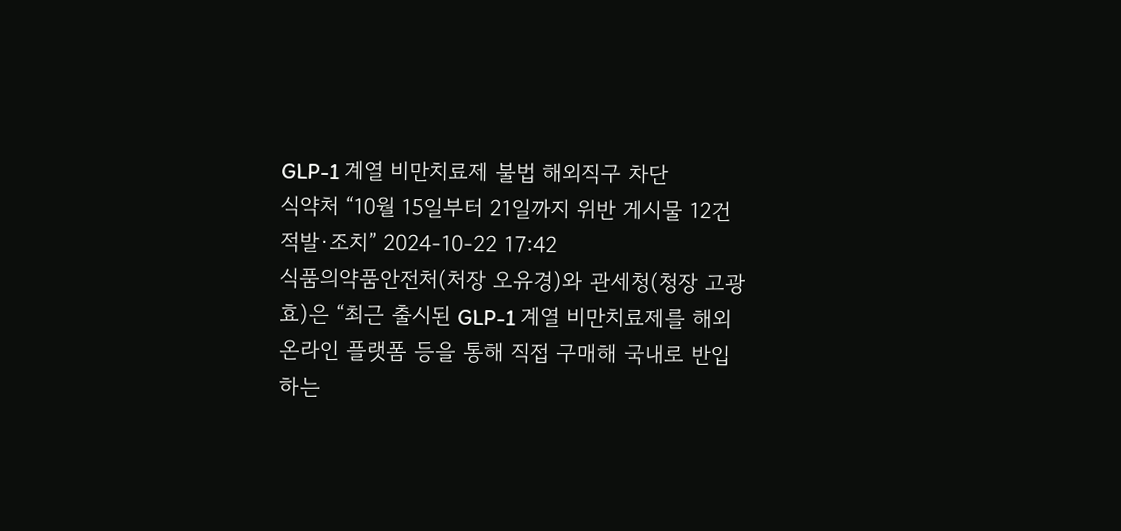GLP-1 계열 비만치료제 불법 해외직구 차단
식약처 “10월 15일부터 21일까지 위반 게시물 12건 적발·조치” 2024-10-22 17:42
식품의약품안전처(처장 오유경)와 관세청(청장 고광효)은 “최근 출시된 GLP-1 계열 비만치료제를 해외 온라인 플랫폼 등을 통해 직접 구매해 국내로 반입하는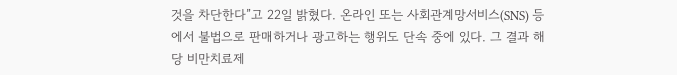것을 차단한다”고 22일 밝혔다. 온라인 또는 사회관계망서비스(SNS) 등에서 불법으로 판매하거나 광고하는 행위도 단속 중에 있다. 그 결과 해당 비만치료제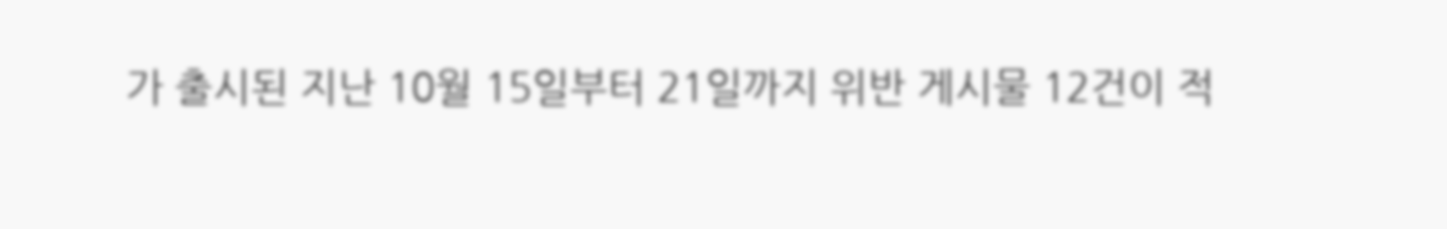가 출시된 지난 10월 15일부터 21일까지 위반 게시물 12건이 적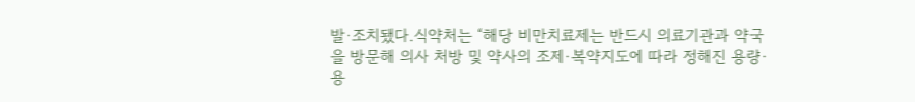발·조치됐다.식약처는 “해당 비만치료제는 반드시 의료기관과 약국을 방문해 의사 처방 및 약사의 조제·복약지도에 따라 정해진 용량·용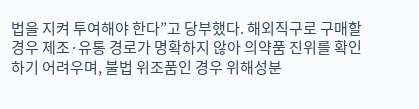법을 지켜 투여해야 한다”고 당부했다. 해외직구로 구매할 경우 제조·유통 경로가 명확하지 않아 의약품 진위를 확인하기 어려우며, 불법 위조품인 경우 위해성분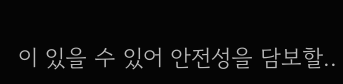이 있을 수 있어 안전성을 담보할..